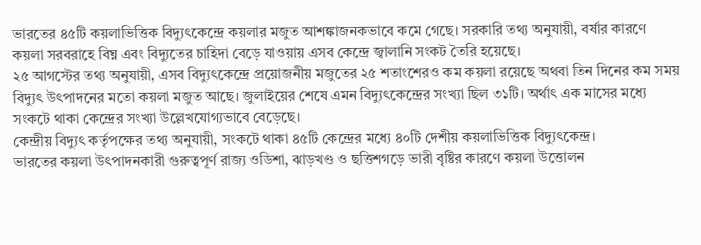ভারতের ৪৫টি কয়লাভিত্তিক বিদ্যুৎকেন্দ্রে কয়লার মজুত আশঙ্কাজনকভাবে কমে গেছে। সরকারি তথ্য অনুযায়ী, বর্ষার কারণে কয়লা সরবরাহে বিঘ্ন এবং বিদ্যুতের চাহিদা বেড়ে যাওয়ায় এসব কেন্দ্রে জ্বালানি সংকট তৈরি হয়েছে।
২৫ আগস্টের তথ্য অনুযায়ী, এসব বিদ্যুৎকেন্দ্রে প্রয়োজনীয় মজুতের ২৫ শতাংশেরও কম কয়লা রয়েছে অথবা তিন দিনের কম সময় বিদ্যুৎ উৎপাদনের মতো কয়লা মজুত আছে। জুলাইয়ের শেষে এমন বিদ্যুৎকেন্দ্রের সংখ্যা ছিল ৩১টি। অর্থাৎ এক মাসের মধ্যে সংকটে থাকা কেন্দ্রের সংখ্যা উল্লেখযোগ্যভাবে বেড়েছে।
কেন্দ্রীয় বিদ্যুৎ কর্তৃপক্ষের তথ্য অনুযায়ী, সংকটে থাকা ৪৫টি কেন্দ্রের মধ্যে ৪০টি দেশীয় কয়লাভিত্তিক বিদ্যুৎকেন্দ্র।
ভারতের কয়লা উৎপাদনকারী গুরুত্বপূর্ণ রাজ্য ওডিশা, ঝাড়খণ্ড ও ছত্তিশগড়ে ভারী বৃষ্টির কারণে কয়লা উত্তোলন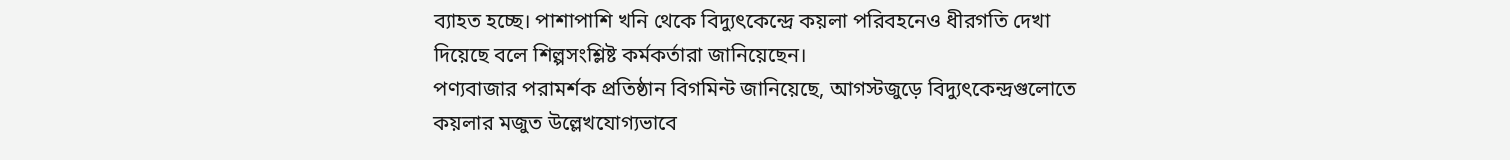ব্যাহত হচ্ছে। পাশাপাশি খনি থেকে বিদ্যুৎকেন্দ্রে কয়লা পরিবহনেও ধীরগতি দেখা দিয়েছে বলে শিল্পসংশ্লিষ্ট কর্মকর্তারা জানিয়েছেন।
পণ্যবাজার পরামর্শক প্রতিষ্ঠান বিগমিন্ট জানিয়েছে, আগস্টজুড়ে বিদ্যুৎকেন্দ্রগুলোতে কয়লার মজুত উল্লেখযোগ্যভাবে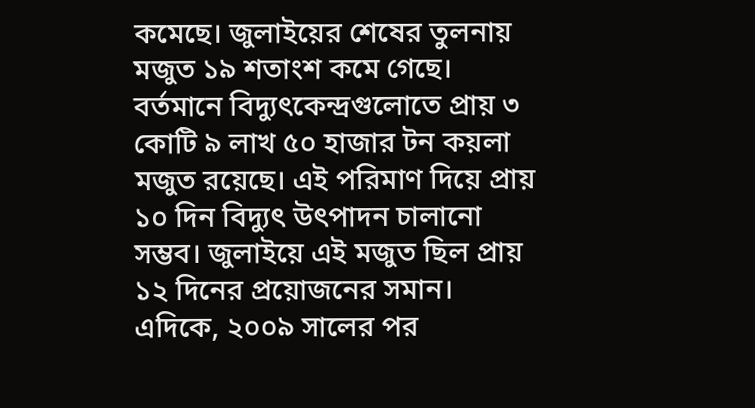কমেছে। জুলাইয়ের শেষের তুলনায় মজুত ১৯ শতাংশ কমে গেছে।
বর্তমানে বিদ্যুৎকেন্দ্রগুলোতে প্রায় ৩ কোটি ৯ লাখ ৫০ হাজার টন কয়লা মজুত রয়েছে। এই পরিমাণ দিয়ে প্রায় ১০ দিন বিদ্যুৎ উৎপাদন চালানো সম্ভব। জুলাইয়ে এই মজুত ছিল প্রায় ১২ দিনের প্রয়োজনের সমান।
এদিকে, ২০০৯ সালের পর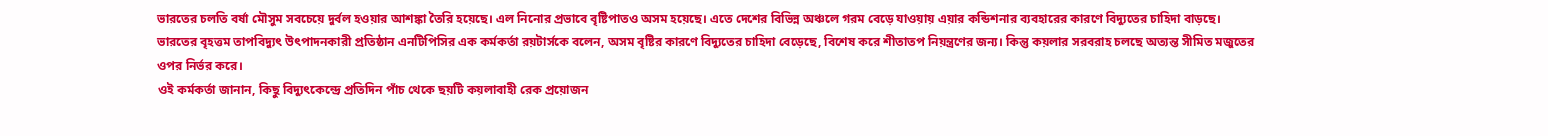ভারতের চলতি বর্ষা মৌসুম সবচেয়ে দুর্বল হওয়ার আশঙ্কা তৈরি হয়েছে। এল নিনোর প্রভাবে বৃষ্টিপাতও অসম হয়েছে। এতে দেশের বিভিন্ন অঞ্চলে গরম বেড়ে যাওয়ায় এয়ার কন্ডিশনার ব্যবহারের কারণে বিদ্যুতের চাহিদা বাড়ছে।
ভারতের বৃহত্তম তাপবিদ্যুৎ উৎপাদনকারী প্রতিষ্ঠান এনটিপিসির এক কর্মকর্তা রয়টার্সকে বলেন, অসম বৃষ্টির কারণে বিদ্যুতের চাহিদা বেড়েছে, বিশেষ করে শীতাতপ নিয়ন্ত্রণের জন্য। কিন্তু কয়লার সরবরাহ চলছে অত্যন্ত সীমিত মজুতের ওপর নির্ভর করে।
ওই কর্মকর্তা জানান, কিছু বিদ্যুৎকেন্দ্রে প্রতিদিন পাঁচ থেকে ছয়টি কয়লাবাহী রেক প্রয়োজন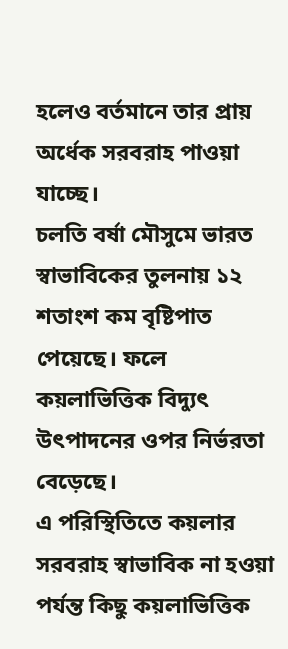হলেও বর্তমানে তার প্রায় অর্ধেক সরবরাহ পাওয়া যাচ্ছে।
চলতি বর্ষা মৌসুমে ভারত স্বাভাবিকের তুলনায় ১২ শতাংশ কম বৃষ্টিপাত পেয়েছে। ফলে কয়লাভিত্তিক বিদ্যুৎ উৎপাদনের ওপর নির্ভরতা বেড়েছে।
এ পরিস্থিতিতে কয়লার সরবরাহ স্বাভাবিক না হওয়া পর্যন্ত কিছু কয়লাভিত্তিক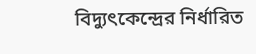বিদ্যুৎকেন্দ্রের নির্ধারিত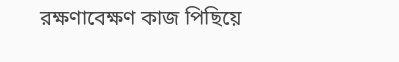রক্ষণাবেক্ষণ কাজ পিছিয়ে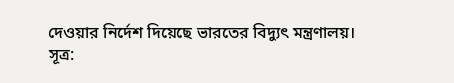দেওয়ার নির্দেশ দিয়েছে ভারতের বিদ্যুৎ মন্ত্রণালয়।
সূত্র: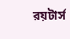রয়টার্স